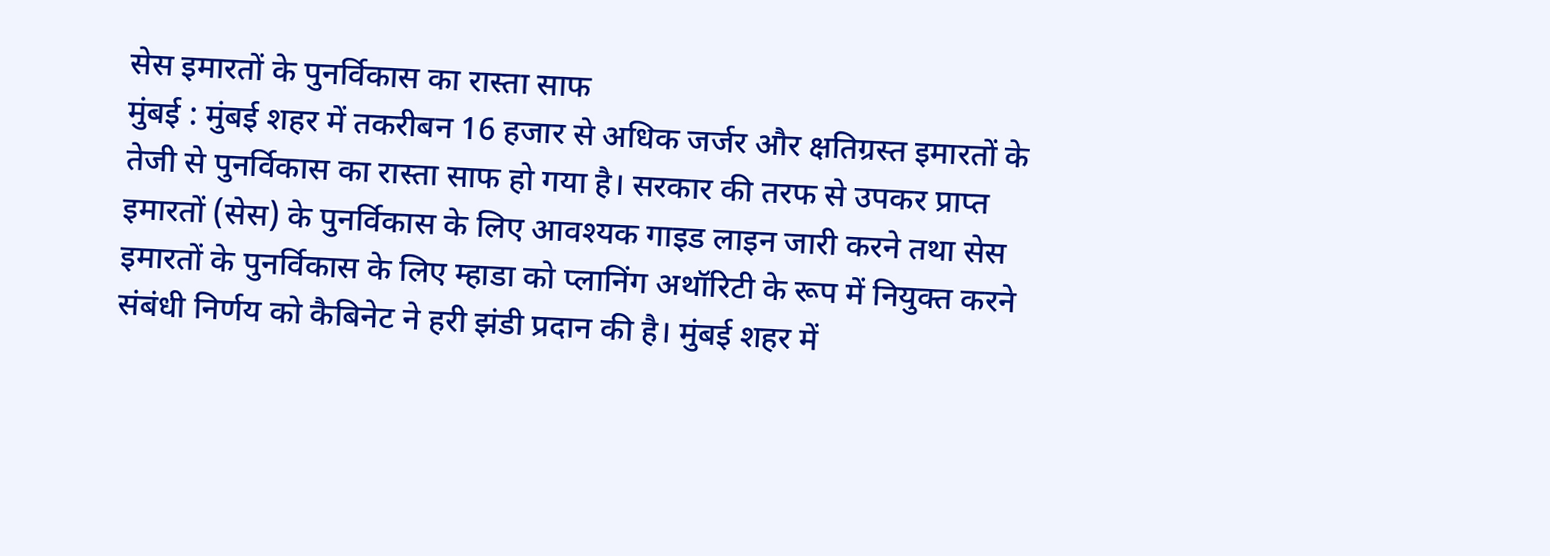सेस इमारतों के पुनर्विकास का रास्ता साफ
मुंबई : मुंबई शहर में तकरीबन 16 हजार से अधिक जर्जर और क्षतिग्रस्त इमारतों के तेजी से पुनर्विकास का रास्ता साफ हो गया है। सरकार की तरफ से उपकर प्राप्त इमारतों (सेस) के पुनर्विकास के लिए आवश्यक गाइड लाइन जारी करने तथा सेस इमारतों के पुनर्विकास के लिए म्हाडा को प्लानिंग अथॉरिटी के रूप में नियुक्त करने संबंधी निर्णय को कैबिनेट ने हरी झंडी प्रदान की है। मुंबई शहर में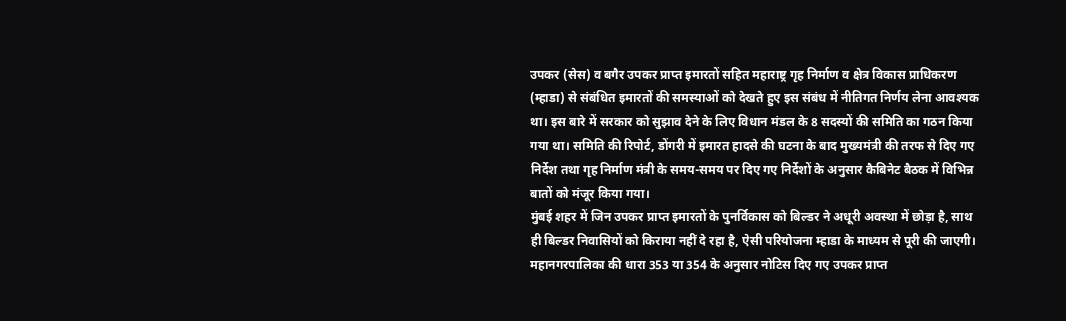उपकर (सेस) व बगैर उपकर प्राप्त इमारतों सहित महाराष्ट्र गृह निर्माण व क्षेत्र विकास प्राधिकरण (म्हाडा) से संबंधित इमारतों की समस्याओं को देखते हुए इस संबंध में नीतिगत निर्णय लेना आवश्यक था। इस बारे में सरकार को सुझाव देने के लिए विधान मंडल के 8 सदस्यों की समिति का गठन किया गया था। समिति की रिपोर्ट, डोंगरी में इमारत हादसे की घटना के बाद मुख्यमंत्री की तरफ से दिए गए निर्देश तथा गृह निर्माण मंत्री के समय-समय पर दिए गए निर्देशों के अनुसार कैबिनेट बैठक में विभिन्न बातों को मंजूर किया गया।
मुंबई शहर में जिन उपकर प्राप्त इमारतों के पुनर्विकास को बिल्डर ने अधूरी अवस्था में छोड़ा है, साथ ही बिल्डर निवासियों को किराया नहीं दे रहा है, ऐसी परियोजना म्हाडा के माध्यम से पूरी की जाएगी। महानगरपालिका की धारा 353 या 354 के अनुसार नोटिस दिए गए उपकर प्राप्त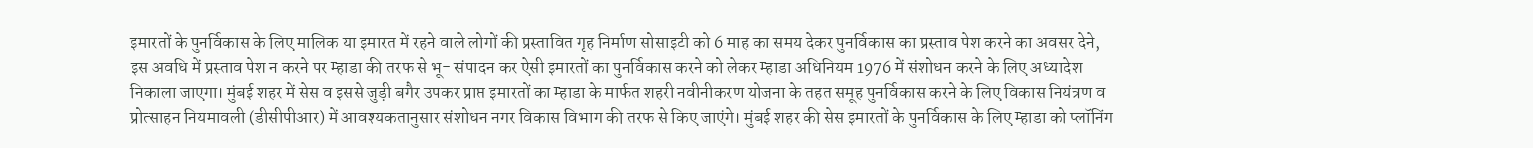इमारतों के पुनर्विकास के लिए मालिक या इमारत में रहने वाले लोगों की प्रस्तावित गृह निर्माण सोसाइटी को 6 माह का समय देकर पुनर्विकास का प्रस्ताव पेश करने का अवसर देने, इस अवधि में प्रस्ताव पेश न करने पर म्हाडा की तरफ से भू- संपादन कर ऐसी इमारतों का पुनर्विकास करने को लेकर म्हाडा अधिनियम 1976 में संशोधन करने के लिए अध्यादेश निकाला जाएगा। मुंबई शहर में सेस व इससे जुड़ी बगैर उपकर प्राप्त इमारतों का म्हाडा के मार्फत शहरी नवीनीकरण योजना के तहत समूह पुनर्विकास करने के लिए विकास नियंत्रण व प्रोत्साहन नियमावली (डीसीपीआर) में आवश्यकतानुसार संशोधन नगर विकास विभाग की तरफ से किए जाएंगे। मुंबई शहर की सेस इमारतों के पुनर्विकास के लिए म्हाडा को प्लॉनिंग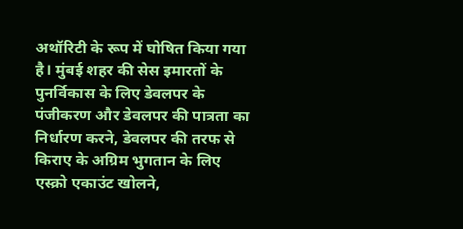अथॉरिटी के रूप में घोषित किया गया है। मुंबई शहर की सेस इमारतों के पुनर्विकास के लिए डेवलपर के पंजीकरण और डेवलपर की पात्रता का निर्धारण करने, डेवलपर की तरफ से किराए के अग्रिम भुगतान के लिए एस्क्रो एकाउंट खोलने,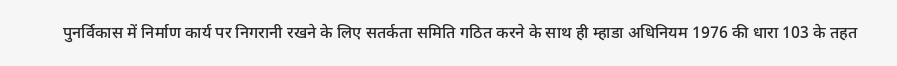पुनर्विकास में निर्माण कार्य पर निगरानी रखने के लिए सतर्कता समिति गठित करने के साथ ही म्हाडा अधिनियम 1976 की धारा 103 के तहत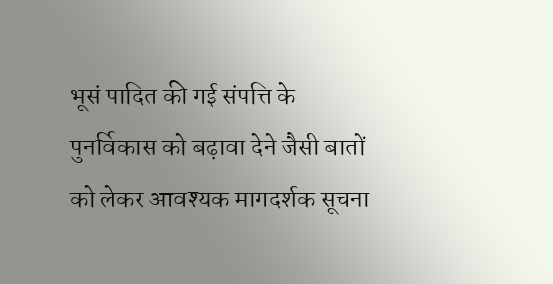भूसं पादित की गई संपत्ति के पुनर्विकास को बढ़ावा देने जैसी बातों को लेकर आवश्यक मागदर्शक सूचना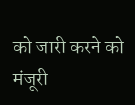को जारी करने को मंजूरी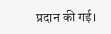प्रदान की गई।